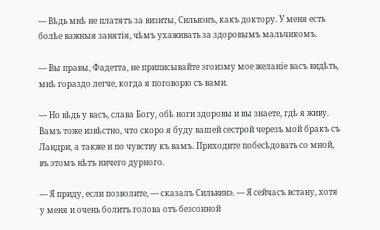— Вѣдь мнѣ не платятъ за визиты, Сильвэнъ, какъ доктору. У меня есть болѣе важныя занятія, чѣмъ ухаживать за здоровымъ мальчикомъ.

— Вы правы, Фадетта, не приписывайте эгоизму мое желаніе васъ видѣть, мнѣ гораздо легче, когда я поговорю съ вами.

— Но вѣдь у васъ, слава Богу, обѣ ноги здоровы и вы знаете, гдѣ я живу. Вамъ тоже извѣстно, что скоро я буду вашей сестрой черезъ мой бракъ съ Ландри, а также и по чувству къ вамъ. Приходите побесѣдовать со мной, въ этомъ нѣтъ ничего дурного.

— Я приду, если позволите, — сказалъ Сильвинэ. — Я сейчасъ встану, хотя у меня и очень болитъ голова отъ безсонной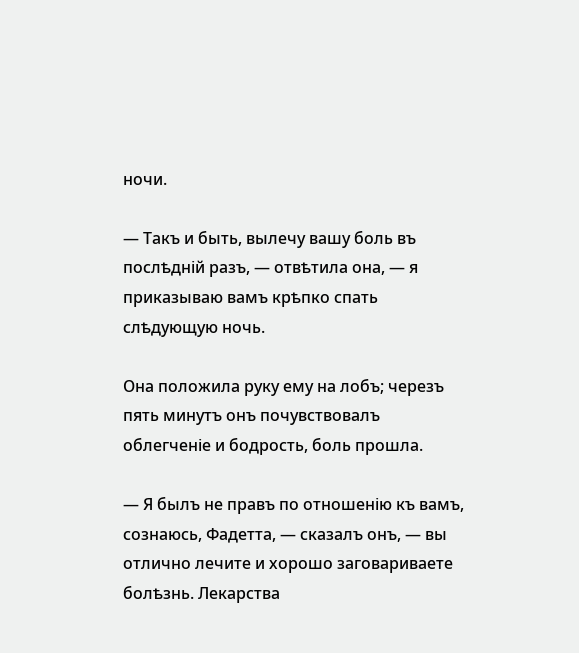ночи.

— Такъ и быть, вылечу вашу боль въ послѣдній разъ, — отвѣтила она, — я приказываю вамъ крѣпко спать слѣдующую ночь.

Она положила руку ему на лобъ; черезъ пять минутъ онъ почувствовалъ облегченіе и бодрость, боль прошла.

— Я былъ не правъ по отношенію къ вамъ, сознаюсь, Фадетта, — сказалъ онъ, — вы отлично лечите и хорошо заговариваете болѣзнь. Лекарства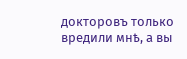докторовъ только вредили мнѣ, а вы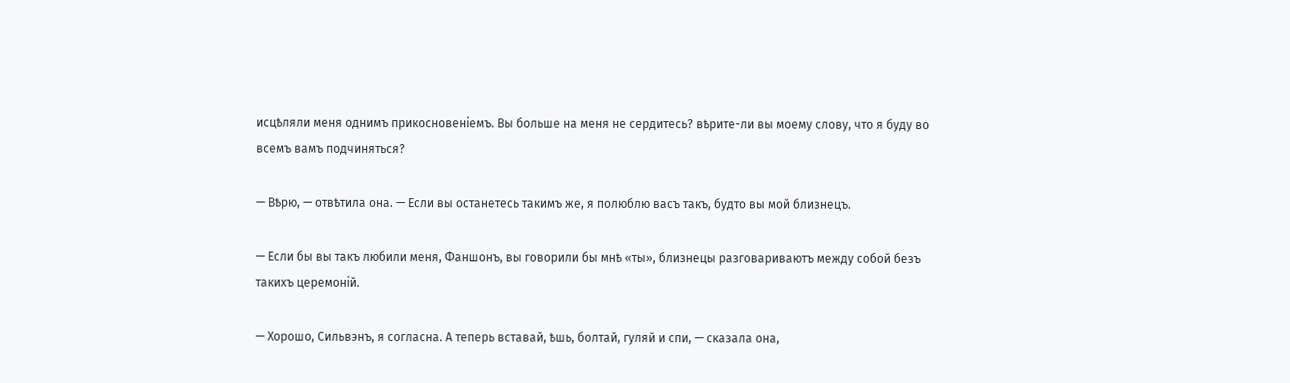исцѣляли меня однимъ прикосновеніемъ. Вы больше на меня не сердитесь? вѣрите-ли вы моему слову, что я буду во всемъ вамъ подчиняться?

— Вѣрю, — отвѣтила она. — Если вы останетесь такимъ же, я полюблю васъ такъ, будто вы мой близнецъ.

— Если бы вы такъ любили меня, Фаншонъ, вы говорили бы мнѣ «ты», близнецы разговариваютъ между собой безъ такихъ церемоній.

— Хорошо, Сильвэнъ, я согласна. А теперь вставай, ѣшь, болтай, гуляй и спи, — сказала она,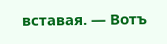вставая. — Вотъ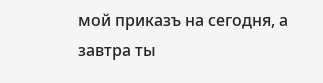мой приказъ на сегодня, а завтра ты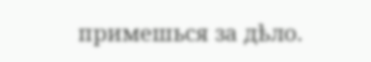примешься за дѣло.